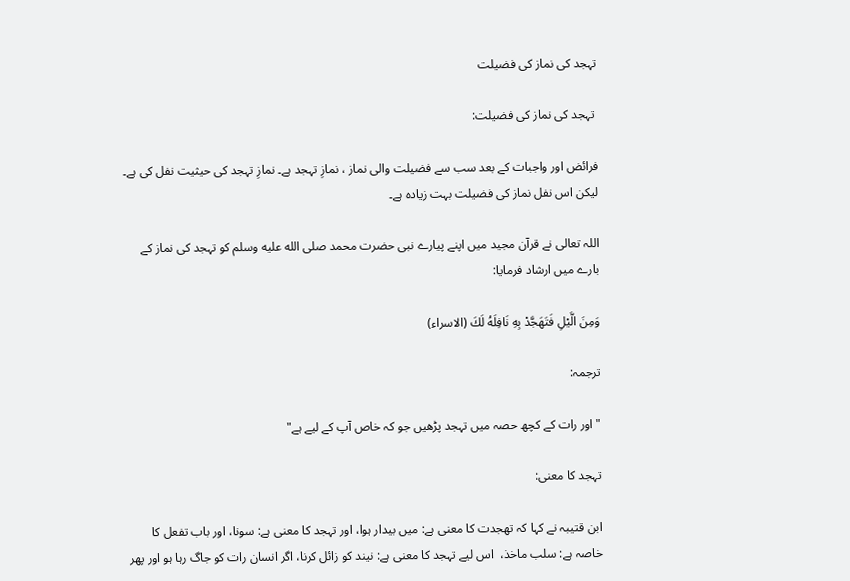تہجد کی نماز کی فضیلت

 تہجد کی نماز کی فضیلت:

فرائض اور واجبات کے بعد سب سے فضیلت والی نماز ، نمازِ تہجد ہے۔ نمازِ تہجد کی حیثیت نفل کی ہے۔ لیکن اس نفل نماز کی فضیلت بہت زیادہ ہے۔

اللہ تعالی نے قرآن مجید میں اپنے پیارے نبی حضرت محمد صلى الله عليه وسلم کو تہجد کی نماز کے بارے میں ارشاد فرمایا:

وَمِنَ الَّيْلِ فَتَهَجَّدْ بِهِ نَافِلَهُ لَكَ (الاسراء)

ترجمہ:

"اور رات کے کچھ حصہ میں تہجد پڑھیں جو کہ خاص آپ کے لیے ہے"

تہجد کا معنی:

ابن قتیبہ نے کہا کہ تھجدت کا معنی ہے: میں بیدار ہوا، اور تہجد کا معنی ہے: سونا، اور باب تفعل کا خاصہ ہے: سلب ماخذ،  اس لیے تہجد کا معنی ہے: نیند کو زائل کرنا، اگر انسان رات کو جاگ رہا ہو اور پھر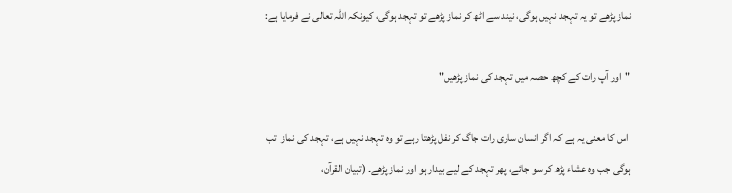نماز پڑھے تو یہ تہجد نہیں ہوگی، نیند سے اٹھ کر نماز پڑھے تو تہجد ہوگی، کیونکہ اللہ تعالی نے فرمایا ہے:

"اور آپ رات کے کچھ حصہ میں تہجد کی نماز پڑھیں"

 اس کا معنی یہ ہے کہ اگر انسان ساری رات جاگ کر نفل پڑھتا رہے تو وہ تہجد نہیں ہے، تہجد کی نماز  تب ہوگی جب وہ عشاء پڑھ کر سو جائے، پھر تہجد کے لیے بیدار ہو اور نماز پڑھے۔ (تبیان القرآن،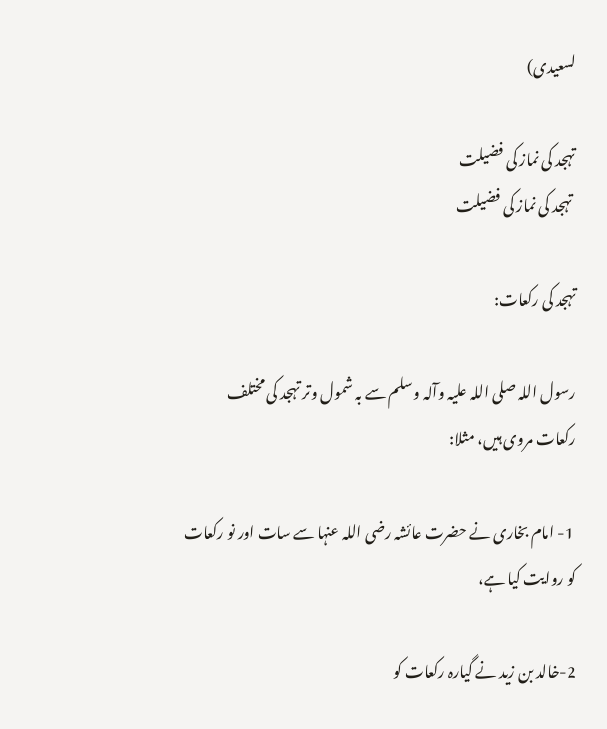لسعیدی)

تہجد کی نماز کی فضیلت
 تہجد کی نماز کی فضیلت

تہجد کی رکعات:

رسول اللہ صلی اللہ علیہ وآلہ وسلم سے بہ شمول وتر تہجد کی مختلف رکعات مروی ہیں، مثلا:

 1- امام بخاری نے حضرت عائشہ رضی اللہ عنہا سے سات اور نو رکعات کو روایت کیا ہے،

2-خالد بن زید نے گیارہ رکعات کو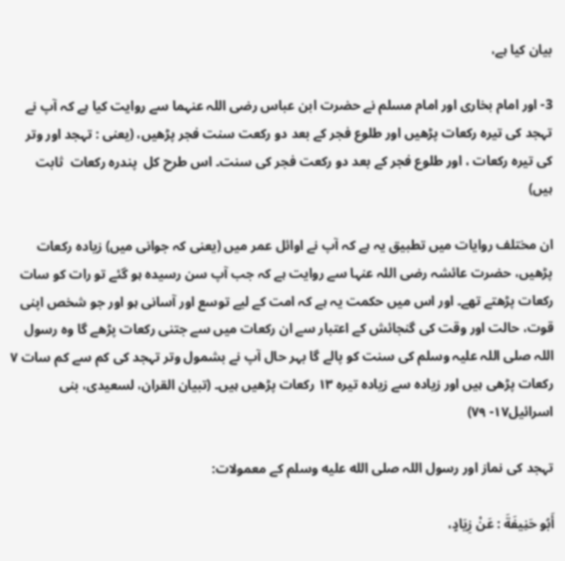بیان کیا ہے،

3- اور امام بخاری اور امام مسلم نے حضرت ابن عباس رضی اللہ عنہما سے روایت کیا ہے کہ آپ نے تہجد کی تیرہ رکعات پڑھیں اور طلوع فجر کے بعد دو رکعت سنت فجر پڑھیں، (یعنی : تہجد اور وتر کی تیرہ رکعات ، اور طلوع فجر کے بعد دو رکعت فجر کی سنت۔ اس طرح کل  پندرہ رکعات  ثابت ہیں)

ان مختلف روایات میں تطبیق یہ ہے کہ آپ نے اوائل عمر میں (یعنی کہ جوانی میں) زیادہ رکعات پڑھیں، حضرت عائشہ رضی اللہ عنہا سے روایت ہے کہ جب آپ سن رسیدہ ہو گئے تو رات کو سات رکعات پڑھتے تھے۔ اور اس میں حکمت یہ ہے کہ امت کے لیے توسع اور آسانی ہو اور جو شخص اپنی قوت، حالت اور وقت کی گنجائش کے اعتبار سے ان رکعات میں سے جتنی رکعات پڑھے گا وہ رسول اللہ صلی اللہ علیہ وسلم کی سنت کو پالے گا بہر حال آپ نے بشمول وتر تہجد کی کم سے کم سات ۷ رکعات پڑھی ہیں اور زیادہ سے زیادہ تیرہ ۱۳ رکعات پڑھیں ہیں۔ (تبیان القران، لسعیدی، بنی اسرائیل۱۷- ۷۹)

تہجد کی نماز اور رسول اللہ صلى الله عليه وسلم کے معمولات:

أَبُو حَنِيفَةَ : عَنْ زِيَادٍ،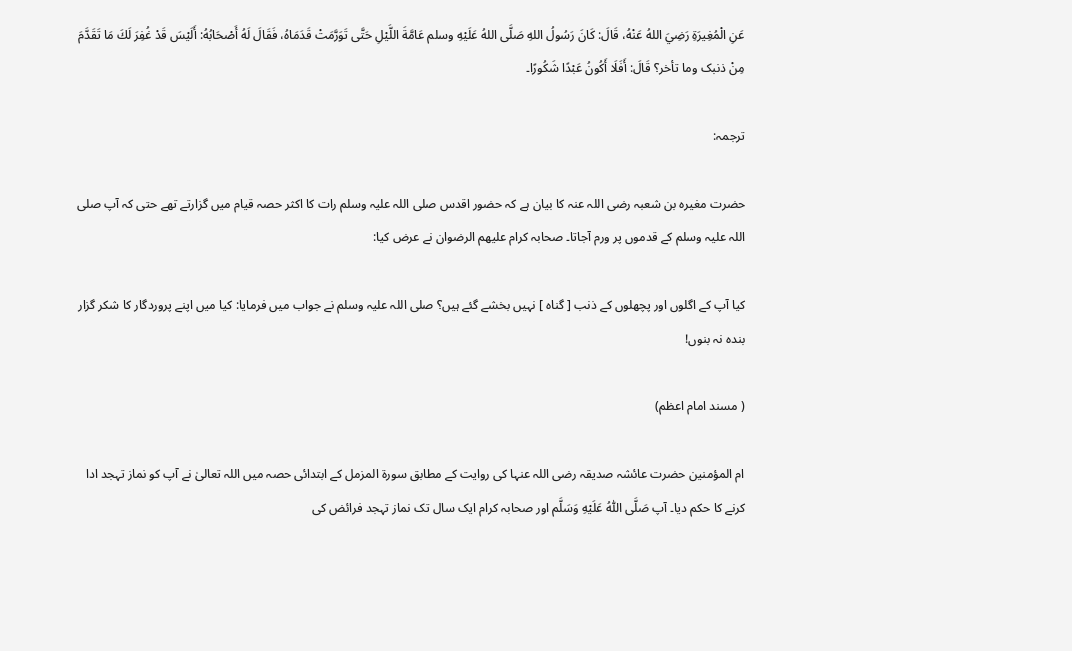عَنِ الْمُغِيرَةِ رَضِيَ اللهُ عَنْهُ، قَالَ: كَانَ رَسُولُ اللهِ صَلَّى اللهُ عَلَیْهِ وسلم عَامَّةَ اللَّيْلِ حَتَّى تَوَرَّمَتْ قَدَمَاهُ، فَقَالَ لَهُ أَصْحَابُهُ: أَلَيْسَ قَدْ غُفِرَ لَكَ مَا تَقَدَّمَ مِنْ ذنبک وما تأخر؟ قَالَ: أَفَلَا أَكُونُ عَبْدًا شَكُورًا۔

ترجمہ:

حضرت مغیرہ بن شعبہ رضی اللہ عنہ کا بیان ہے کہ حضور اقدس صلی اللہ علیہ وسلم رات کا اکثر حصہ قیام میں گزارتے تھے حتی کہ آپ صلی اللہ علیہ وسلم کے قدموں پر ورم آجاتا۔ صحابہ کرام علیھم الرضوان نے عرض کیا:

کیا آپ کے اگلوں اور پچھلوں کے ذنب [ گناہ ] نہیں بخشے گئے ہیں؟ صلی اللہ علیہ وسلم نے جواب میں فرمایا: کیا میں اپنے پروردگار کا شکر گزار بندہ نہ بنوں!

( مسند امام اعظم)

ام المؤمنین حضرت عائشہ صدیقہ رضی اللہ عنہا کی روایت کے مطابق سورۃ المزمل کے ابتدائی حصہ میں اللہ تعالیٰ نے آپ کو نماز تہجد ادا کرنے کا حکم دیا۔ آپ صَلَّى اللّٰهُ عَلَيْهِ وَسَلَّم اور صحابہ کرام ایک سال تک نماز تہجد فرائض کی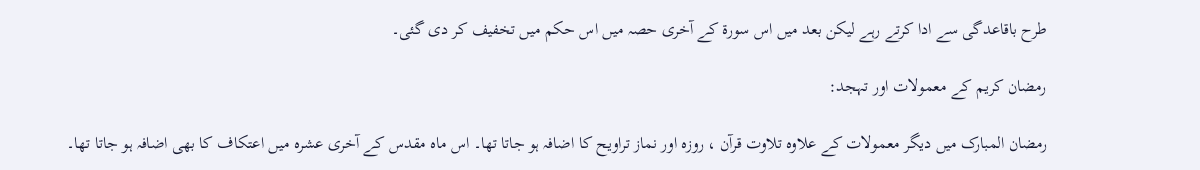طرح باقاعدگی سے ادا کرتے رہے لیکن بعد میں اس سورۃ کے آخری حصہ میں اس حکم میں تخفیف کر دی گئی۔

رمضان کریم کے معمولات اور تہجد:

رمضان المبارک میں دیگر معمولات کے علاوہ تلاوت قرآن ، روزہ اور نماز تراویح کا اضافہ ہو جاتا تھا۔ اس ماہ مقدس کے آخری عشرہ میں اعتکاف کا بھی اضافہ ہو جاتا تھا۔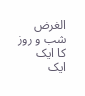الغرض شب و روز کا ایک ایک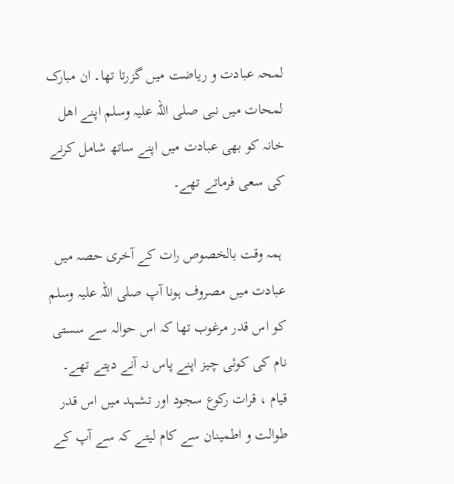لمحہ عبادت و ریاضت میں گزرتا تھا۔ ان مبارک لمحات میں نبی صلی اللہ علیہ وسلم اپنے اھل خانہ کو بھی عبادت میں اپنے ساتھ شامل کرنے کی سعی فرماتے تھے۔

 ہمہ وقت بالخصوص رات کے آخری حصہ میں عبادت میں مصروف ہونا آپ صلی اللہ علیہ وسلم کو اس قدر مرغوب تھا کہ اس حوالہ سے سستی نام کی کوئی چیز اپنے پاس نہ آنے دیتے تھے۔ قیام ، قرات رکوع سجود اور تشہد میں اس قدر طوالت و اطمینان سے کام لیتے کہ سے آپ کے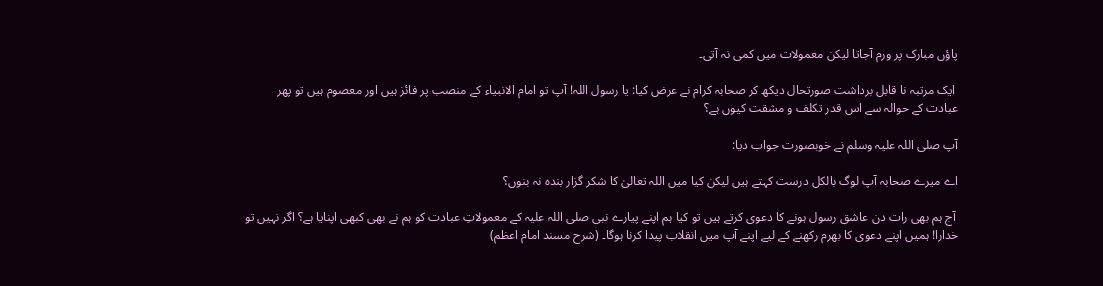پاؤں مبارک پر ورم آجاتا لیکن معمولات میں کمی نہ آتی۔

 ایک مرتبہ نا قابل برداشت صورتحال دیکھ کر صحابہ کرام نے عرض کیا: یا رسول اللہ! آپ تو امام الانبیاء کے منصب پر فائز ہیں اور معصوم ہیں تو پھر عبادت کے حوالہ سے اس قدر تکلف و مشقت کیوں ہے؟

آپ صلی اللہ علیہ وسلم نے خوبصورت جواب دیا:

اے میرے صحابہ آپ لوگ بالکل درست کہتے ہیں لیکن کیا میں اللہ تعالیٰ کا شکر گزار بندہ نہ بنوں؟

 آج ہم بھی رات دن عاشق رسول ہونے کا دعوی کرتے ہیں تو کیا ہم اپنے پیارے نبی صلی اللہ علیہ کے معمولاتِ عبادت کو ہم نے بھی کبھی اپنایا ہے؟ اگر نہیں تو خدارا! ہمیں اپنے دعوی کا بھرم رکھنے کے لیے اپنے آپ میں انقلاب پیدا کرنا ہوگا۔ (شرح مسند امام اعظم)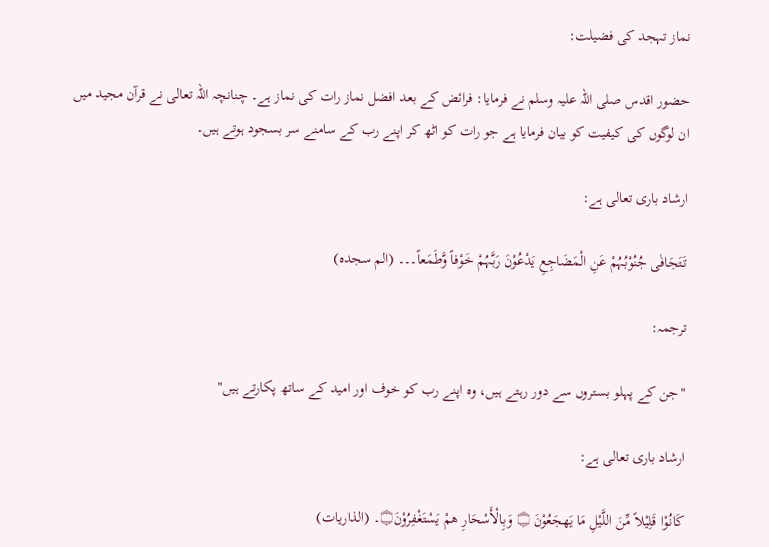نماز تہجد کی فضیلت:

حضور اقدس صلی اللہ علیہ وسلم نے فرمایا: فرائض کے بعد افضل نماز رات کی نماز ہے۔ چنانچہ اللہ تعالی نے قرآن مجید میں ان لوگوں کی کیفیت کو بیان فرمایا ہے جو رات کو اٹھ کر اپنے رب کے سامنے سر بسجود ہوتے ہیں۔

ارشاد باری تعالی ہے:

تَتَجَافٰی جُنُوْبُہُمْ عَنِ الْمَضَاجِعِ یَدْعُوْنَ رَبَّہُمْ خَوْفاً وَّطَمَعاً۔۔۔ (الم سجدہ)

ترجمہ:

"جن کے پہلو بستروں سے دور رہتے ہیں، وہ اپنے رب کو خوف اور امید کے ساتھ پکارتے ہیں"

ارشاد باری تعالی ہے:

کَانُوْا قَلِیْلاً مِّنَ اللَّیْلِ مَا یَھجَعُوْنَ ۝ وَبِالْأَسْحَارِ ھمْ یَسْتَغْفِرُوْنَ۝۔ (الذاریات)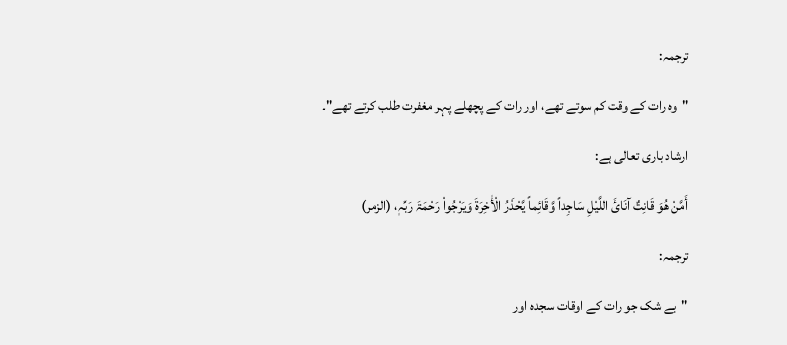ترجمہ:

"وہ رات کے وقت کم سوتے تھے، اور رات کے پچھلے پہر مغفرت طلب کرتے تھے"۔

ارشاد باری تعالی ہے:

أَمَّنْ ھُوَ قَانِتٌ آنَائَ اللَّیْلِ سَاجِداً وَّقَائِماً یَّحْذَرُ الْأٰخِرَۃَ وَیَرْجُواْ رَحْمَۃَ رَبِّہٖ، (الزمر)

ترجمہ:

"بے شک جو رات کے اوقات سجدہ اور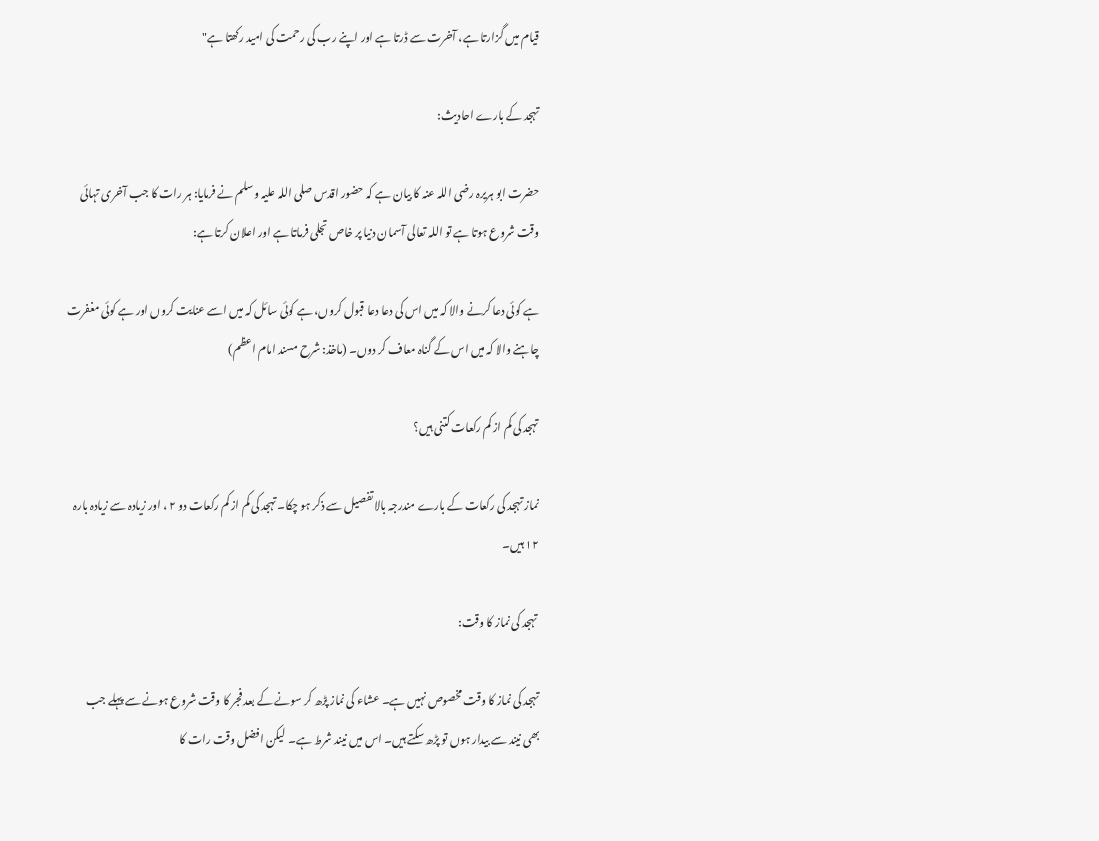قیام میں گزارتا ہے، آخرت سے ڈرتا ہے اور اپنے رب کی رحمت کی امید رکھتا ہے"

تہجد کے بارے احادیث:

حضرت ابو ہریرہ رضی اللہ عنہ کا بیان ہے کہ حضور اقدس صلی اللہ علیہ وسلم نے فرمایا: ہر رات کا جب آخری تہائی وقت شروع ہوتا ہے تو اللہ تعالی آسمان دنیا پر خاص تجلی فرماتا ہے اور اعلان کرتا ہے:

ہے کوئی دعا کرنے والا کہ میں اس کی دعا دعا قبول کروں، ہے کوئی سائل کہ میں اسے عنایت کروں اور ہے کوئی مغفرت چاہنے والا کہ میں اس کے گناہ معاف کر دوں۔ (ماخذ: شرح مسند امام اعظم)

تہجد کی کم از کم رکعات کتنی ہیں؟

نماز تہجد کی رکعات کے بارے مندرجہ بالا تفصیل سے ذکر ہو چکا۔ تہجد کی کم از کم رکعات دو ۲ ، اور زیادہ سے زیادہ بارہ ۱۲ ہیں۔

 تہجد کی نماز کا وقت:

تہجد کی نماز کا وقت مخصوص نہیں ہے۔ عشاء کی نماز پڑھ کر سونے کے بعد فجر کا وقت شروع ہونے سے پہلے جب بھی نیند سے بیدار ہوں تو پڑھ سکتے ہیں۔ اس میں نیند شرط ہے۔  لیکن افضل وقت رات کا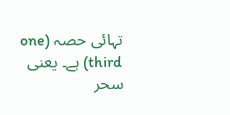تہائی حصہ (one third) ہے۔ یعنی سحر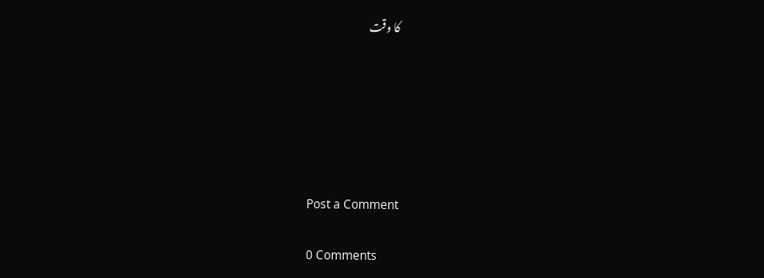کا وقت






Post a Comment

0 Comments